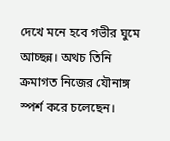দেখে মনে হবে গভীর ঘুমে আচ্ছন্ন। অথচ তিনি ক্রমাগত নিজের যৌনাঙ্গ স্পর্শ করে চলেছেন।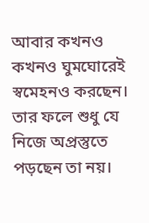আবার কখনও কখনও ঘুমঘোরেই স্বমেহনও করছেন। তার ফলে শুধু যে নিজে অপ্রস্তুতে পড়ছেন তা নয়।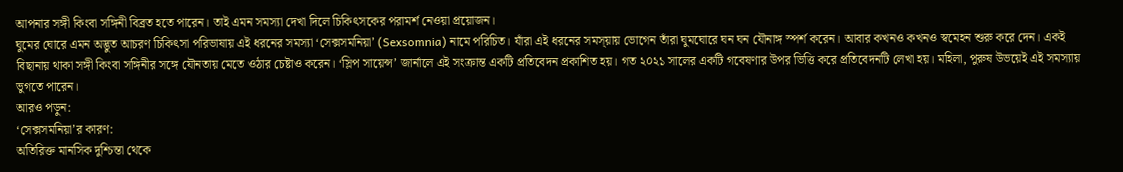আপনার সঙ্গী কিংবা সঙ্গিনী বিব্রত হতে পারেন। তাই এমন সমস্যা দেখা দিলে চিকিৎসকের পরামর্শ নেওয়া প্রয়োজন।
ঘুমের ঘোরে এমন অদ্ভুত আচরণ চিকিৎসা পরিভাষায় এই ধরনের সমস্যা ‘সেক্সসমনিয়া’ (Sexsomnia) নামে পরিচিত। যাঁরা এই ধরনের সমস্য়ায় ভোগেন তাঁরা ঘুমঘোরে ঘন ঘন যৌনাঙ্গ স্পর্শ করেন। আবার কখনও কখনও স্বমেহন শুরু করে দেন। একই বিছানায় থাকা সঙ্গী কিংবা সঙ্গিনীর সঙ্গে যৌনতায় মেতে ওঠার চেষ্টাও করেন। ‘স্লিপ সায়েন্স’ জার্নালে এই সংক্রান্ত একটি প্রতিবেদন প্রকাশিত হয়। গত ২০২১ সালের একটি গবেষণার উপর ভিত্তি করে প্রতিবেদনটি লেখা হয়। মহিলা, পুরুষ উভয়েই এই সমস্যায় ভুগতে পারেন।
আরও পড়ুন:
‘সেক্সসমনিয়া’র কারণ:
অতিরিক্ত মানসিক দুশ্চিন্তা থেকে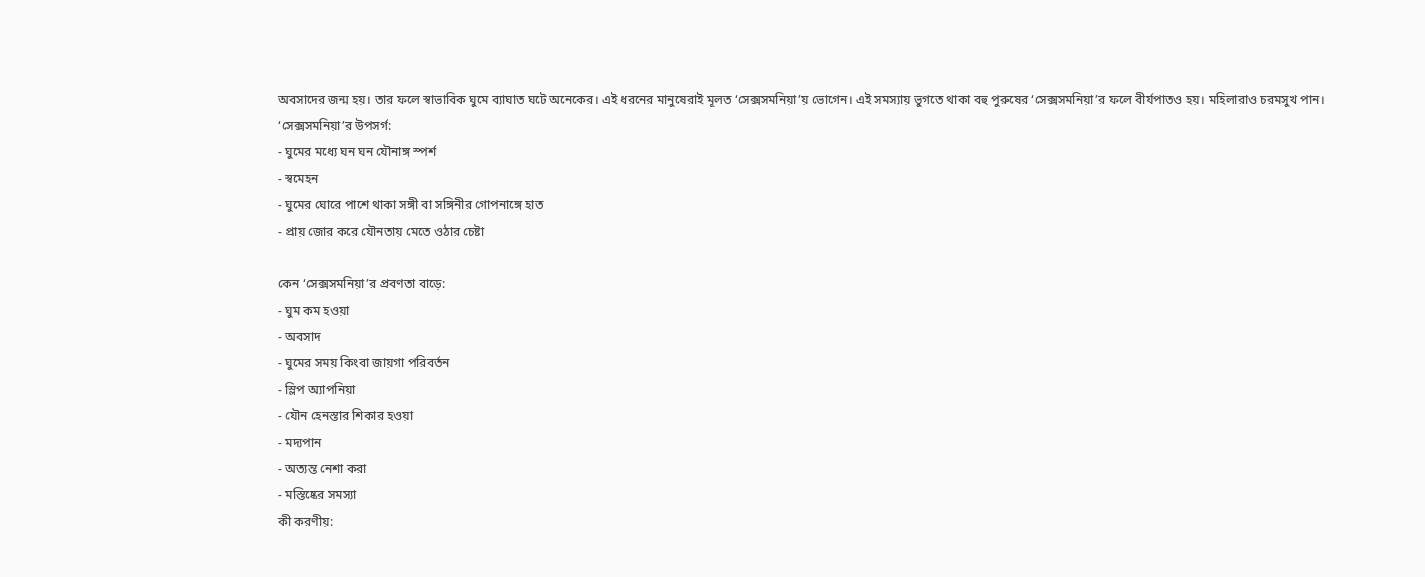অবসাদের জন্ম হয়। তার ফলে স্বাভাবিক ঘুমে ব্যাঘাত ঘটে অনেকের। এই ধরনের মানুষেরাই মূলত ‘সেক্সসমনিয়া’য় ভোগেন। এই সমস্যায় ভুগতে থাকা বহু পুরুষের ‘সেক্সসমনিয়া’র ফলে বীর্যপাতও হয়। মহিলারাও চরমসুখ পান।
‘সেক্সসমনিয়া’র উপসর্গ:
- ঘুমের মধ্যে ঘন ঘন যৌনাঙ্গ স্পর্শ
- স্বমেহন
- ঘুমের ঘোরে পাশে থাকা সঙ্গী বা সঙ্গিনীর গোপনাঙ্গে হাত
- প্রায় জোর করে যৌনতায় মেতে ওঠার চেষ্টা

কেন ‘সেক্সসমনিয়া’র প্রবণতা বাড়ে:
- ঘুম কম হওয়া
- অবসাদ
- ঘুমের সময় কিংবা জায়গা পরিবর্তন
- স্লিপ অ্যাপনিয়া
- যৌন হেনস্তার শিকার হওয়া
- মদ্যপান
- অত্যন্ত নেশা করা
- মস্তিষ্কের সমস্যা
কী করণীয়: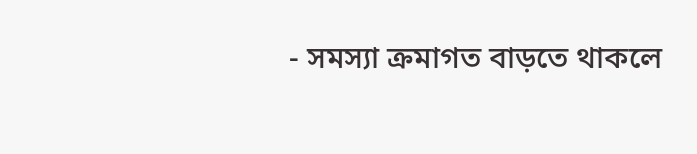- সমস্যা ক্রমাগত বাড়তে থাকলে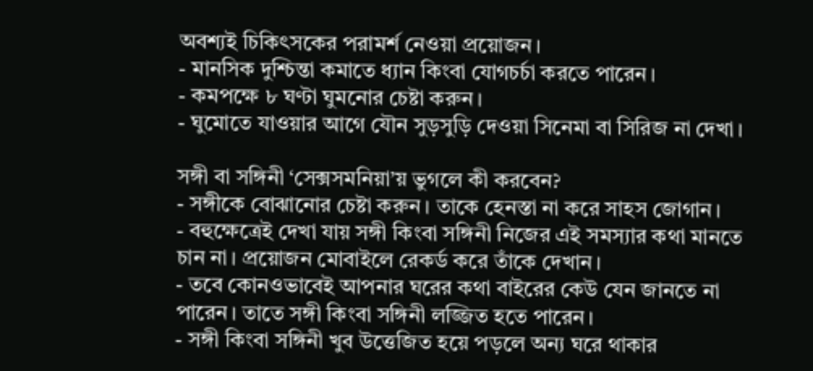অবশ্যই চিকিৎসকের পরামর্শ নেওয়া প্রয়োজন।
- মানসিক দুশ্চিন্তা কমাতে ধ্যান কিংবা যোগচর্চা করতে পারেন।
- কমপক্ষে ৮ ঘণ্টা ঘুমনোর চেষ্টা করুন।
- ঘুমোতে যাওয়ার আগে যৌন সুড়সুড়ি দেওয়া সিনেমা বা সিরিজ না দেখা।

সঙ্গী বা সঙ্গিনী ‘সেক্সসমনিয়া’য় ভুগলে কী করবেন?
- সঙ্গীকে বোঝানোর চেষ্টা করুন। তাকে হেনস্তা না করে সাহস জোগান।
- বহুক্ষেত্রেই দেখা যায় সঙ্গী কিংবা সঙ্গিনী নিজের এই সমস্যার কথা মানতে চান না। প্রয়োজন মোবাইলে রেকর্ড করে তাঁকে দেখান।
- তবে কোনওভাবেই আপনার ঘরের কথা বাইরের কেউ যেন জানতে না পারেন। তাতে সঙ্গী কিংবা সঙ্গিনী লজ্জিত হতে পারেন।
- সঙ্গী কিংবা সঙ্গিনী খুব উত্তেজিত হয়ে পড়লে অন্য ঘরে থাকার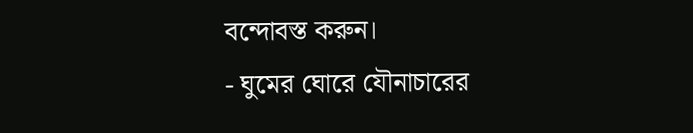বন্দোবস্ত করুন।
- ঘুমের ঘোরে যৌনাচারের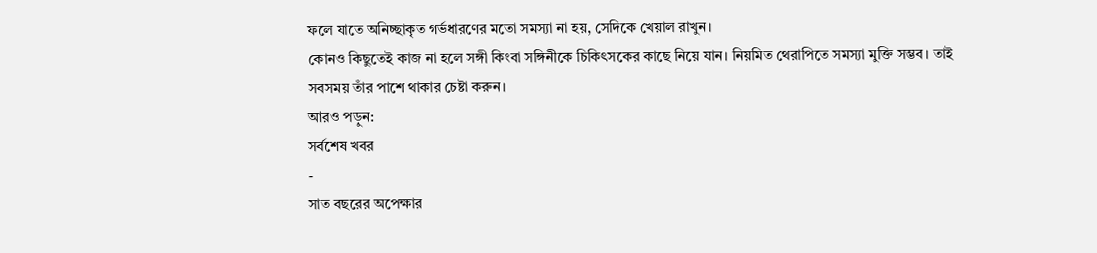ফলে যাতে অনিচ্ছাকৃত গর্ভধারণের মতো সমস্যা না হয়, সেদিকে খেয়াল রাখুন।
কোনও কিছুতেই কাজ না হলে সঙ্গী কিংবা সঙ্গিনীকে চিকিৎসকের কাছে নিয়ে যান। নিয়মিত থেরাপিতে সমস্যা মুক্তি সম্ভব। তাই সবসময় তাঁর পাশে থাকার চেষ্টা করুন।
আরও পড়ুন:
সর্বশেষ খবর
-
সাত বছরের অপেক্ষার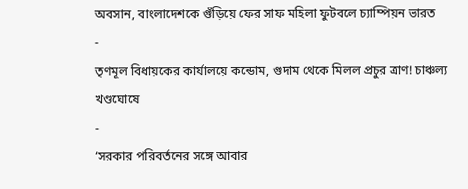অবসান, বাংলাদেশকে গুঁড়িয়ে ফের সাফ মহিলা ফুটবলে চ্যাম্পিয়ন ভারত
-
তৃণমূল বিধায়কের কার্যালয়ে কন্ডোম, গুদাম থেকে মিলল প্রচুর ত্রাণ! চাঞ্চল্য খণ্ডঘোষে
-
‘সরকার পরিবর্তনের সঙ্গে আবার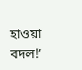হাওয়া বদল!’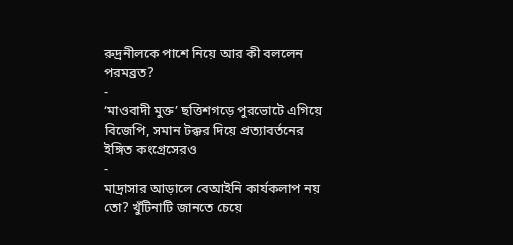রুদ্রনীলকে পাশে নিয়ে আর কী বললেন পরমব্রত?
-
‘মাওবাদী মুক্ত’ ছত্তিশগড়ে পুরভোটে এগিয়ে বিজেপি, সমান টক্কর দিয়ে প্রত্যাবর্তনের ইঙ্গিত কংগ্রেসেরও
-
মাদ্রাসার আড়ালে বেআইনি কার্যকলাপ নয় তো? খুঁটিনাটি জানতে চেয়ে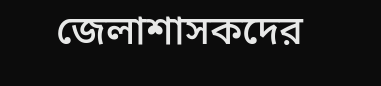জেলাশাসকদের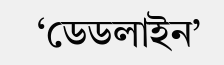‘ডেডলাইন’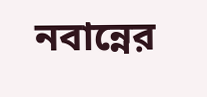নবান্নের